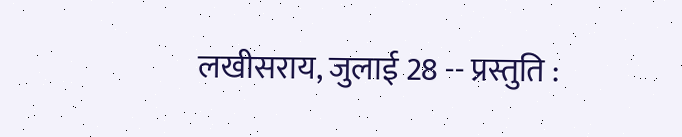लखीसराय, जुलाई 28 -- प्रस्तुति :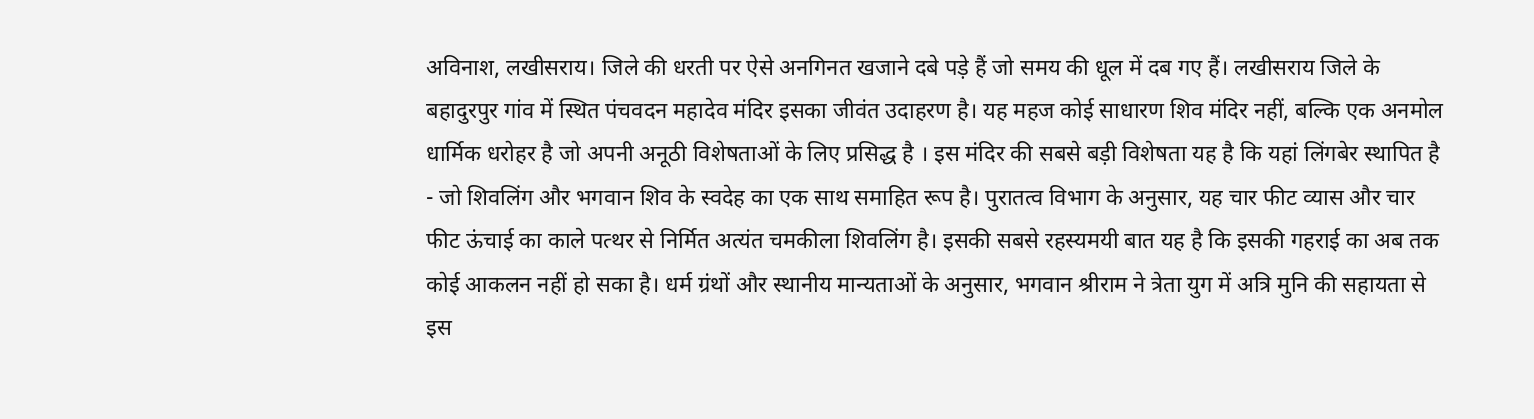अविनाश, लखीसराय। जिले की धरती पर ऐसे अनगिनत खजाने दबे पड़े हैं जो समय की धूल में दब गए हैं। लखीसराय जिले के बहादुरपुर गांव में स्थित पंचवदन महादेव मंदिर इसका जीवंत उदाहरण है। यह महज कोई साधारण शिव मंदिर नहीं, बल्कि एक अनमोल धार्मिक धरोहर है जो अपनी अनूठी विशेषताओं के लिए प्रसिद्ध है । इस मंदिर की सबसे बड़ी विशेषता यह है कि यहां लिंगबेर स्थापित है - जो शिवलिंग और भगवान शिव के स्वदेह का एक साथ समाहित रूप है। पुरातत्व विभाग के अनुसार, यह चार फीट व्यास और चार फीट ऊंचाई का काले पत्थर से निर्मित अत्यंत चमकीला शिवलिंग है। इसकी सबसे रहस्यमयी बात यह है कि इसकी गहराई का अब तक कोई आकलन नहीं हो सका है। धर्म ग्रंथों और स्थानीय मान्यताओं के अनुसार, भगवान श्रीराम ने त्रेता युग में अत्रि मुनि की सहायता से इस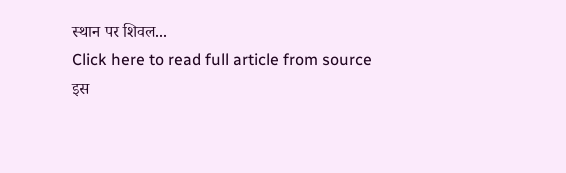स्थान पर शिवल...
Click here to read full article from source
इस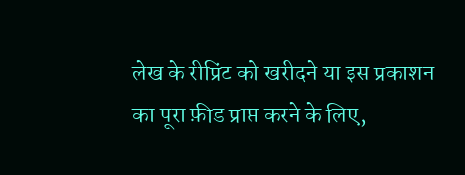लेख के रीप्रिंट को खरीदने या इस प्रकाशन का पूरा फ़ीड प्राप्त करने के लिए,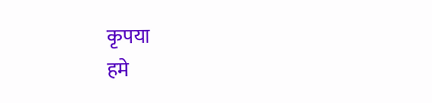कृपया
हमे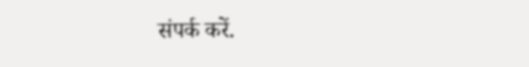संपर्क करें.